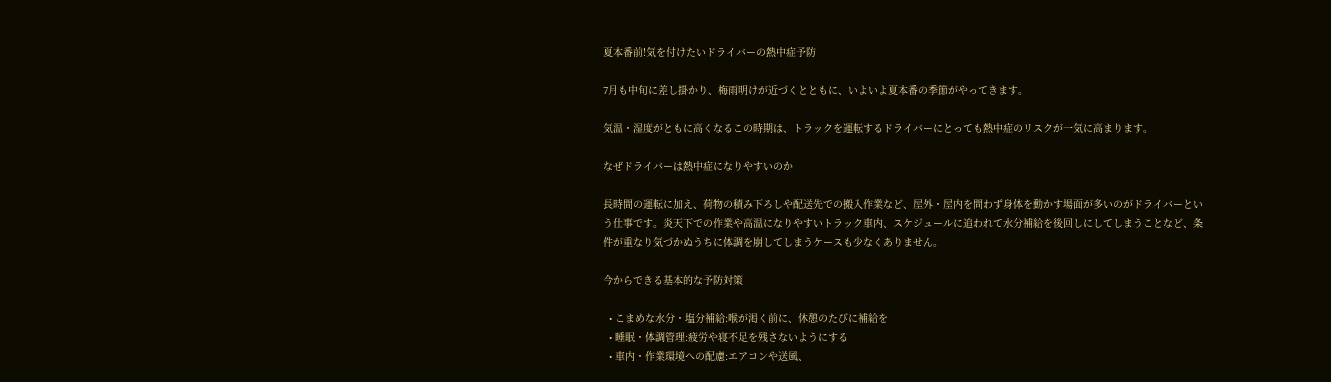夏本番前!気を付けたいドライバーの熱中症予防

7月も中旬に差し掛かり、梅雨明けが近づくとともに、いよいよ夏本番の季節がやってきます。

気温・湿度がともに高くなるこの時期は、トラックを運転するドライバーにとっても熱中症のリスクが一気に高まります。

なぜドライバーは熱中症になりやすいのか

長時間の運転に加え、荷物の積み下ろしや配送先での搬入作業など、屋外・屋内を問わず身体を動かす場面が多いのがドライバーという仕事です。炎天下での作業や高温になりやすいトラック車内、スケジュールに追われて水分補給を後回しにしてしまうことなど、条件が重なり気づかぬうちに体調を崩してしまうケースも少なくありません。

今からできる基本的な予防対策

  • こまめな水分・塩分補給:喉が渇く前に、休憩のたびに補給を
  • 睡眠・体調管理:疲労や寝不足を残さないようにする
  • 車内・作業環境への配慮:エアコンや送風、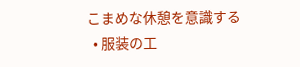こまめな休憩を意識する
  • 服装の工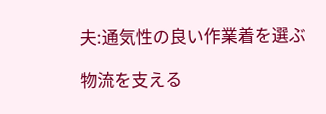夫:通気性の良い作業着を選ぶ

物流を支える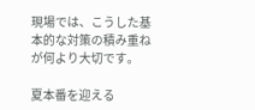現場では、こうした基本的な対策の積み重ねが何より大切です。

夏本番を迎える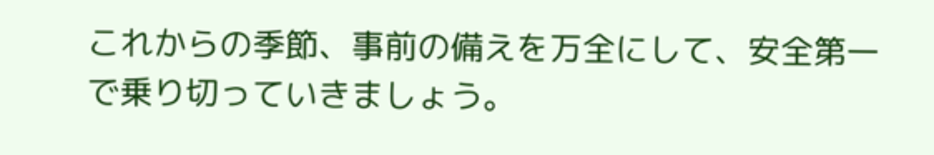これからの季節、事前の備えを万全にして、安全第一で乗り切っていきましょう。